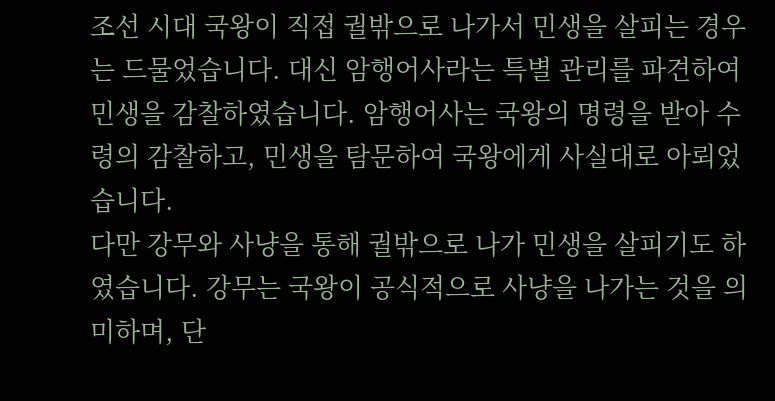조선 시대 국왕이 직접 궐밖으로 나가서 민생을 살피는 경우는 드물었습니다. 대신 암행어사라는 특별 관리를 파견하여 민생을 감찰하였습니다. 암행어사는 국왕의 명령을 받아 수령의 감찰하고, 민생을 탐문하여 국왕에게 사실대로 아뢰었습니다.
다만 강무와 사냥을 통해 궐밖으로 나가 민생을 살피기도 하였습니다. 강무는 국왕이 공식적으로 사냥을 나가는 것을 의미하며, 단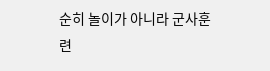순히 놀이가 아니라 군사훈련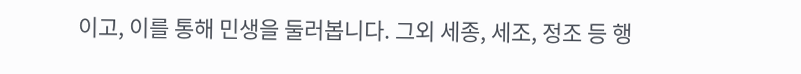이고, 이를 통해 민생을 둘러봅니다. 그외 세종, 세조, 정조 등 행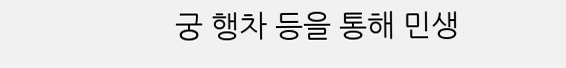궁 행차 등을 통해 민생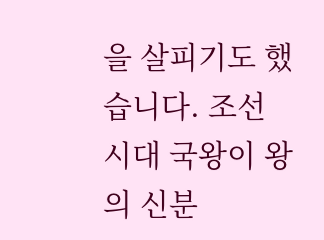을 살피기도 했습니다. 조선 시대 국왕이 왕의 신분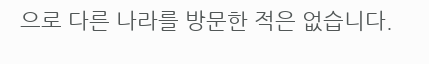으로 다른 나라를 방문한 적은 없습니다.